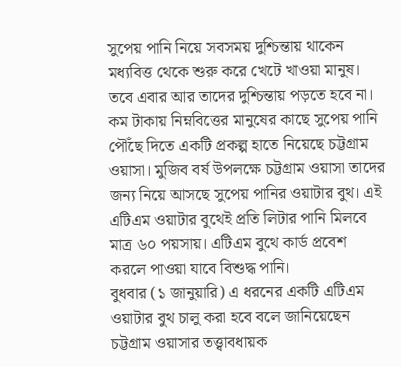সুপেয় পানি নিয়ে সবসময় দুশ্চিন্তায় থাকেন মধ্যবিত্ত থেকে শুরু করে খেটে খাওয়া মানুষ। তবে এবার আর তাদের দুশ্চিন্তায় পড়তে হবে না। কম টাকায় নিম্নবিত্তের মানুষের কাছে সুপেয় পানি পৌঁছে দিতে একটি প্রকল্প হাতে নিয়েছে চট্টগ্রাম ওয়াসা। মুজিব বর্ষ উপলক্ষে চট্টগ্রাম ওয়াসা তাদের জন্য নিয়ে আসছে সুপেয় পানির ওয়াটার বুথ। এই এটিএম ওয়াটার বুথেই প্রতি লিটার পানি মিলবে মাত্র ৬০ পয়সায়। এটিএম বুথে কার্ড প্রবেশ করলে পাওয়া যাবে বিশুদ্ধ পানি।
বুধবার (১ জানুয়ারি) এ ধরনের একটি এটিএম ওয়াটার বুথ চালু করা হবে বলে জানিয়েছেন চট্টগ্রাম ওয়াসার তত্ত্বাবধায়ক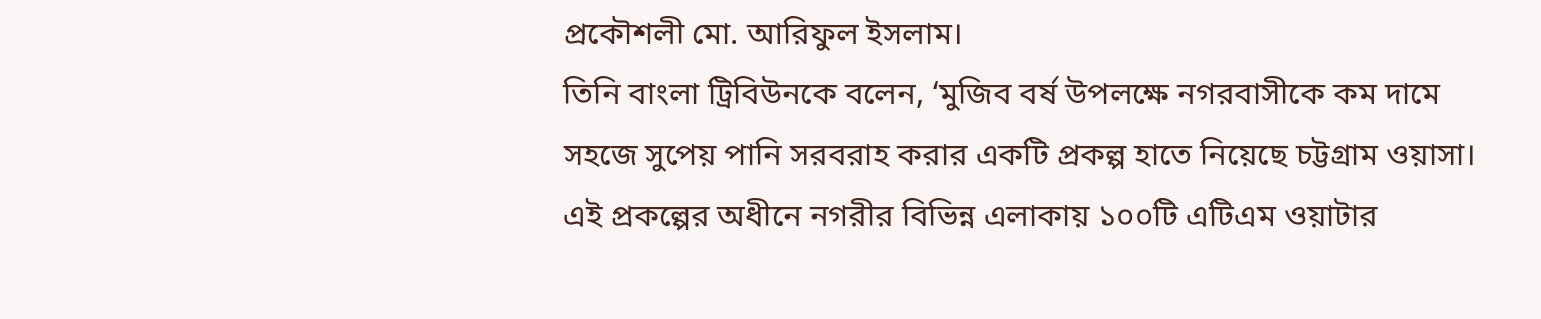প্রকৌশলী মো. আরিফুল ইসলাম।
তিনি বাংলা ট্রিবিউনকে বলেন, ‘মুজিব বর্ষ উপলক্ষে নগরবাসীকে কম দামে সহজে সুপেয় পানি সরবরাহ করার একটি প্রকল্প হাতে নিয়েছে চট্টগ্রাম ওয়াসা। এই প্রকল্পের অধীনে নগরীর বিভিন্ন এলাকায় ১০০টি এটিএম ওয়াটার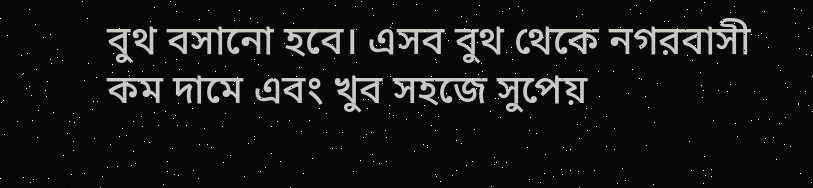বুথ বসানো হবে। এসব বুথ থেকে নগরবাসী কম দামে এবং খুব সহজে সুপেয়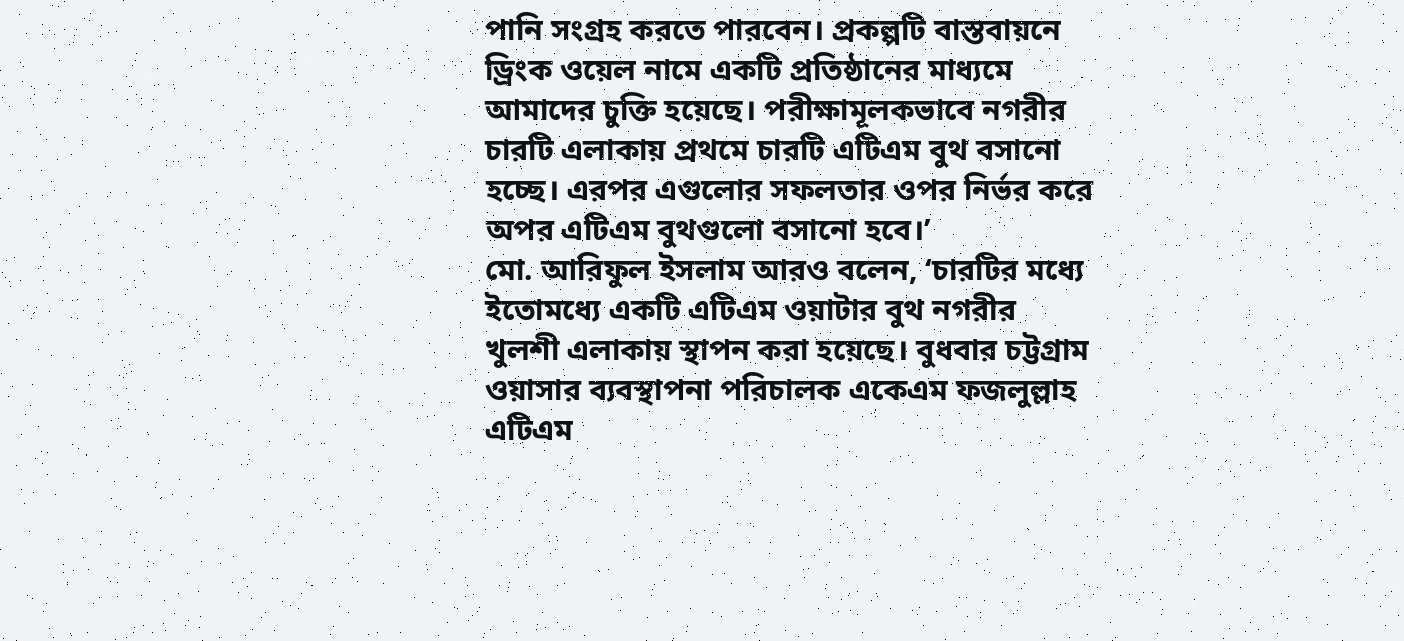পানি সংগ্রহ করতে পারবেন। প্রকল্পটি বাস্তবায়নে ড্রিংক ওয়েল নামে একটি প্রতিষ্ঠানের মাধ্যমে আমাদের চুক্তি হয়েছে। পরীক্ষামূলকভাবে নগরীর চারটি এলাকায় প্রথমে চারটি এটিএম বুথ বসানো হচ্ছে। এরপর এগুলোর সফলতার ওপর নির্ভর করে অপর এটিএম বুথগুলো বসানো হবে।’
মো. আরিফুল ইসলাম আরও বলেন, ‘চারটির মধ্যে ইতোমধ্যে একটি এটিএম ওয়াটার বুথ নগরীর খুলশী এলাকায় স্থাপন করা হয়েছে। বুধবার চট্টগ্রাম ওয়াসার ব্যবস্থাপনা পরিচালক একেএম ফজলুল্লাহ এটিএম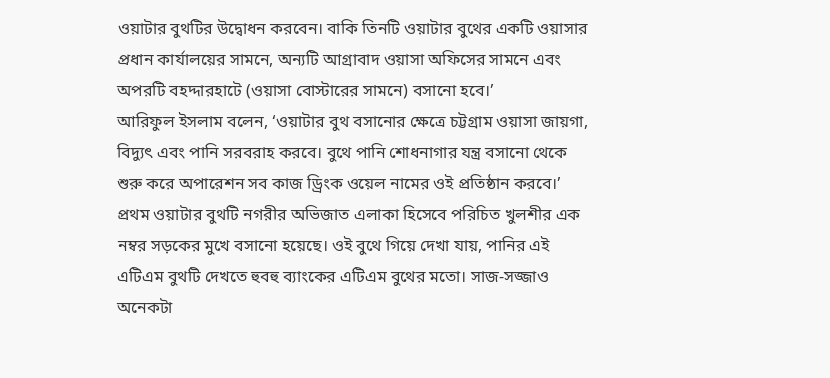ওয়াটার বুথটির উদ্বোধন করবেন। বাকি তিনটি ওয়াটার বুথের একটি ওয়াসার প্রধান কার্যালয়ের সামনে, অন্যটি আগ্রাবাদ ওয়াসা অফিসের সামনে এবং অপরটি বহদ্দারহাটে (ওয়াসা বোস্টারের সামনে) বসানো হবে।’
আরিফুল ইসলাম বলেন, ‘ওয়াটার বুথ বসানোর ক্ষেত্রে চট্টগ্রাম ওয়াসা জায়গা, বিদ্যুৎ এবং পানি সরবরাহ করবে। বুথে পানি শোধনাগার যন্ত্র বসানো থেকে শুরু করে অপারেশন সব কাজ ড্রিংক ওয়েল নামের ওই প্রতিষ্ঠান করবে।’
প্রথম ওয়াটার বুথটি নগরীর অভিজাত এলাকা হিসেবে পরিচিত খুলশীর এক নম্বর সড়কের মুখে বসানো হয়েছে। ওই বুথে গিয়ে দেখা যায়, পানির এই এটিএম বুথটি দেখতে হুবহু ব্যাংকের এটিএম বুথের মতো। সাজ-সজ্জাও অনেকটা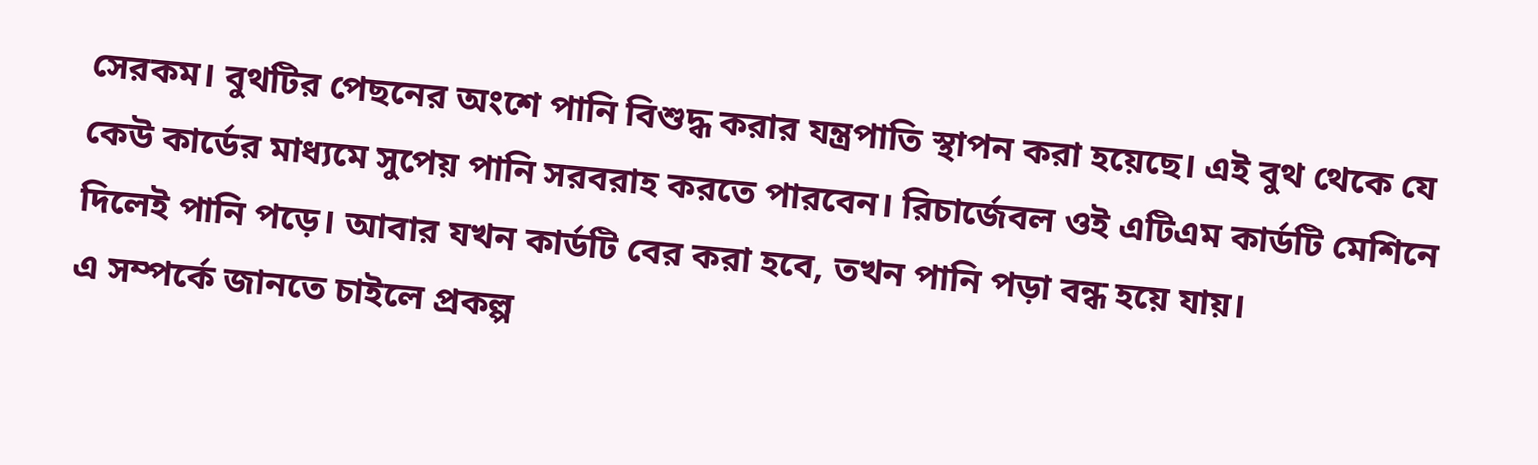সেরকম। বুথটির পেছনের অংশে পানি বিশুদ্ধ করার যন্ত্রপাতি স্থাপন করা হয়েছে। এই বুথ থেকে যে কেউ কার্ডের মাধ্যমে সুপেয় পানি সরবরাহ করতে পারবেন। রিচার্জেবল ওই এটিএম কার্ডটি মেশিনে দিলেই পানি পড়ে। আবার যখন কার্ডটি বের করা হবে, তখন পানি পড়া বন্ধ হয়ে যায়।
এ সম্পর্কে জানতে চাইলে প্রকল্প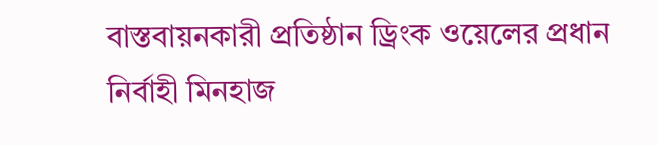বাস্তবায়নকারী প্রতিষ্ঠান ড্রিংক ওয়েলের প্রধান নির্বাহী মিনহাজ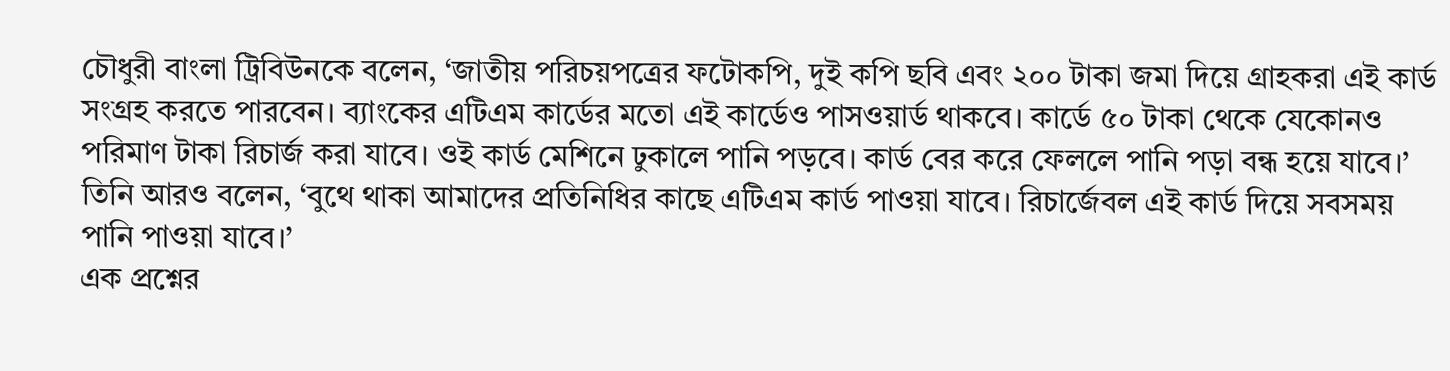চৌধুরী বাংলা ট্রিবিউনকে বলেন, ‘জাতীয় পরিচয়পত্রের ফটোকপি, দুই কপি ছবি এবং ২০০ টাকা জমা দিয়ে গ্রাহকরা এই কার্ড সংগ্রহ করতে পারবেন। ব্যাংকের এটিএম কার্ডের মতো এই কার্ডেও পাসওয়ার্ড থাকবে। কার্ডে ৫০ টাকা থেকে যেকোনও পরিমাণ টাকা রিচার্জ করা যাবে। ওই কার্ড মেশিনে ঢুকালে পানি পড়বে। কার্ড বের করে ফেললে পানি পড়া বন্ধ হয়ে যাবে।’
তিনি আরও বলেন, ‘বুথে থাকা আমাদের প্রতিনিধির কাছে এটিএম কার্ড পাওয়া যাবে। রিচার্জেবল এই কার্ড দিয়ে সবসময় পানি পাওয়া যাবে।’
এক প্রশ্নের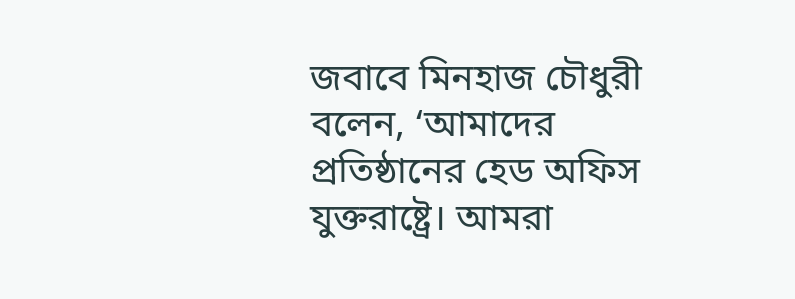জবাবে মিনহাজ চৌধুরী বলেন, ‘আমাদের প্রতিষ্ঠানের হেড অফিস যুক্তরাষ্ট্রে। আমরা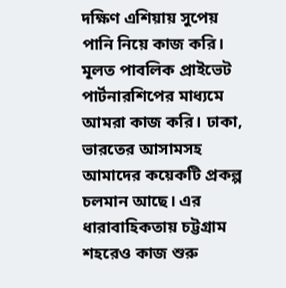দক্ষিণ এশিয়ায় সুপেয় পানি নিয়ে কাজ করি। মূলত পাবলিক প্রাইভেট পার্টনারশিপের মাধ্যমে আমরা কাজ করি। ঢাকা, ভারতের আসামসহ আমাদের কয়েকটি প্রকল্প চলমান আছে। এর ধারাবাহিকতায় চট্টগ্রাম শহরেও কাজ শুরু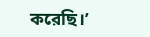করেছি।’